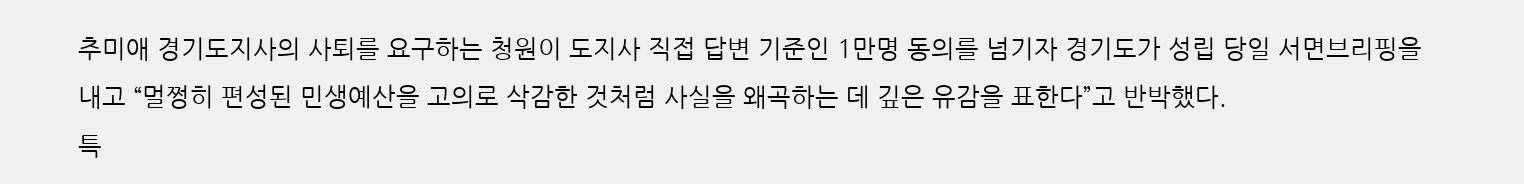추미애 경기도지사의 사퇴를 요구하는 청원이 도지사 직접 답변 기준인 1만명 동의를 넘기자 경기도가 성립 당일 서면브리핑을 내고 “멀쩡히 편성된 민생예산을 고의로 삭감한 것처럼 사실을 왜곡하는 데 깊은 유감을 표한다”고 반박했다.
특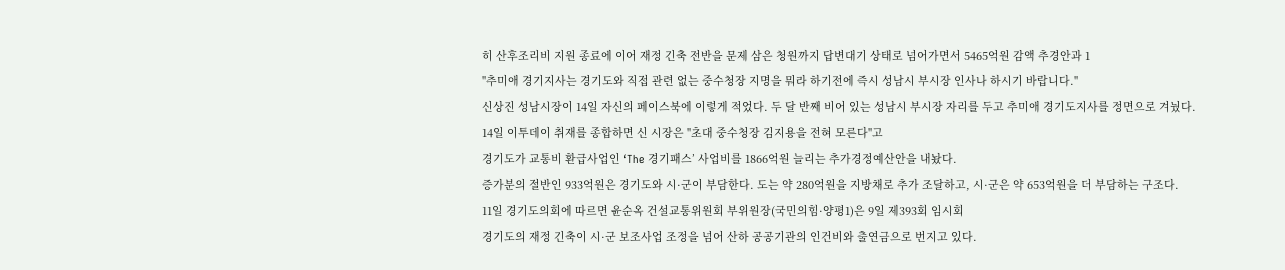히 산후조리비 지원 종료에 이어 재정 긴축 전반을 문제 삼은 청원까지 답변대기 상태로 넘어가면서 5465억원 감액 추경안과 1
"추미애 경기지사는 경기도와 직접 관련 없는 중수청장 지명을 뭐라 하기전에 즉시 성남시 부시장 인사나 하시기 바랍니다."
신상진 성남시장이 14일 자신의 페이스북에 이렇게 적었다. 두 달 반째 비어 있는 성남시 부시장 자리를 두고 추미애 경기도지사를 정면으로 겨눴다.
14일 이투데이 취재를 종합하면 신 시장은 "초대 중수청장 김지용을 전혀 모른다"고
경기도가 교통비 환급사업인 ‘The 경기패스’ 사업비를 1866억원 늘리는 추가경정예산안을 내놨다.
증가분의 절반인 933억원은 경기도와 시·군이 부담한다. 도는 약 280억원을 지방채로 추가 조달하고, 시·군은 약 653억원을 더 부담하는 구조다.
11일 경기도의회에 따르면 윤순옥 건설교통위원회 부위원장(국민의힘·양평1)은 9일 제393회 임시회
경기도의 재정 긴축이 시·군 보조사업 조정을 넘어 산하 공공기관의 인건비와 출연금으로 번지고 있다.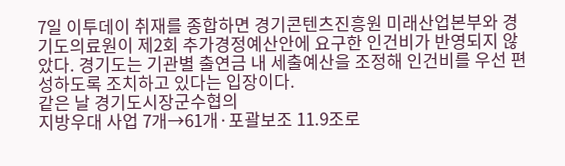7일 이투데이 취재를 종합하면 경기콘텐츠진흥원 미래산업본부와 경기도의료원이 제2회 추가경정예산안에 요구한 인건비가 반영되지 않았다. 경기도는 기관별 출연금 내 세출예산을 조정해 인건비를 우선 편성하도록 조치하고 있다는 입장이다.
같은 날 경기도시장군수협의
지방우대 사업 7개→61개·포괄보조 11.9조로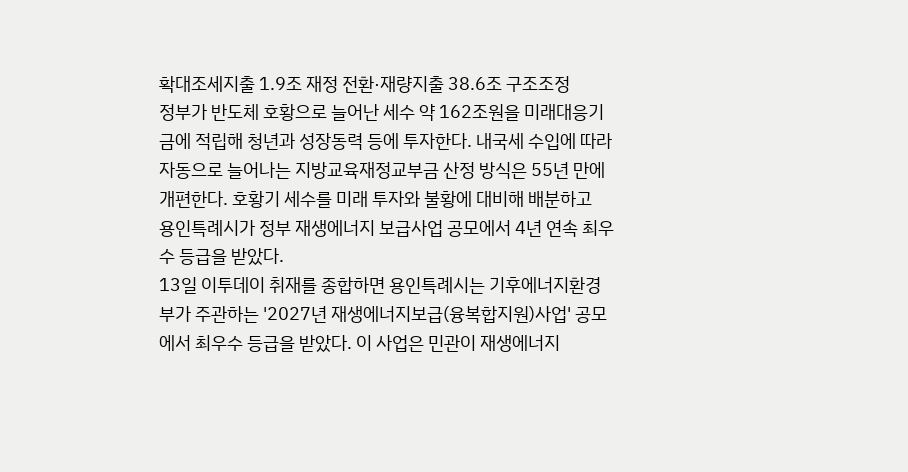확대조세지출 1.9조 재정 전환·재량지출 38.6조 구조조정
정부가 반도체 호황으로 늘어난 세수 약 162조원을 미래대응기금에 적립해 청년과 성장동력 등에 투자한다. 내국세 수입에 따라 자동으로 늘어나는 지방교육재정교부금 산정 방식은 55년 만에 개편한다. 호황기 세수를 미래 투자와 불황에 대비해 배분하고
용인특례시가 정부 재생에너지 보급사업 공모에서 4년 연속 최우수 등급을 받았다.
13일 이투데이 취재를 종합하면 용인특례시는 기후에너지환경부가 주관하는 '2027년 재생에너지보급(융복합지원)사업' 공모에서 최우수 등급을 받았다. 이 사업은 민관이 재생에너지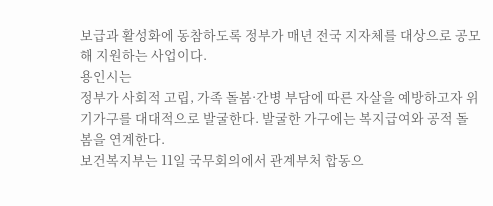보급과 활성화에 동참하도록 정부가 매년 전국 지자체를 대상으로 공모해 지원하는 사업이다.
용인시는
정부가 사회적 고립, 가족 돌봄·간병 부담에 따른 자살을 예방하고자 위기가구를 대대적으로 발굴한다. 발굴한 가구에는 복지급여와 공적 돌봄을 연계한다.
보건복지부는 11일 국무회의에서 관계부처 합동으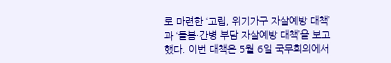로 마련한 ‘고립, 위기가구 자살예방 대책’과 ‘돌봄·간병 부담 자살예방 대책’을 보고했다. 이번 대책은 5월 6일 국무회의에서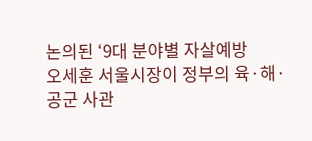논의된 ‘9대 분야별 자살예방
오세훈 서울시장이 정부의 육·해·공군 사관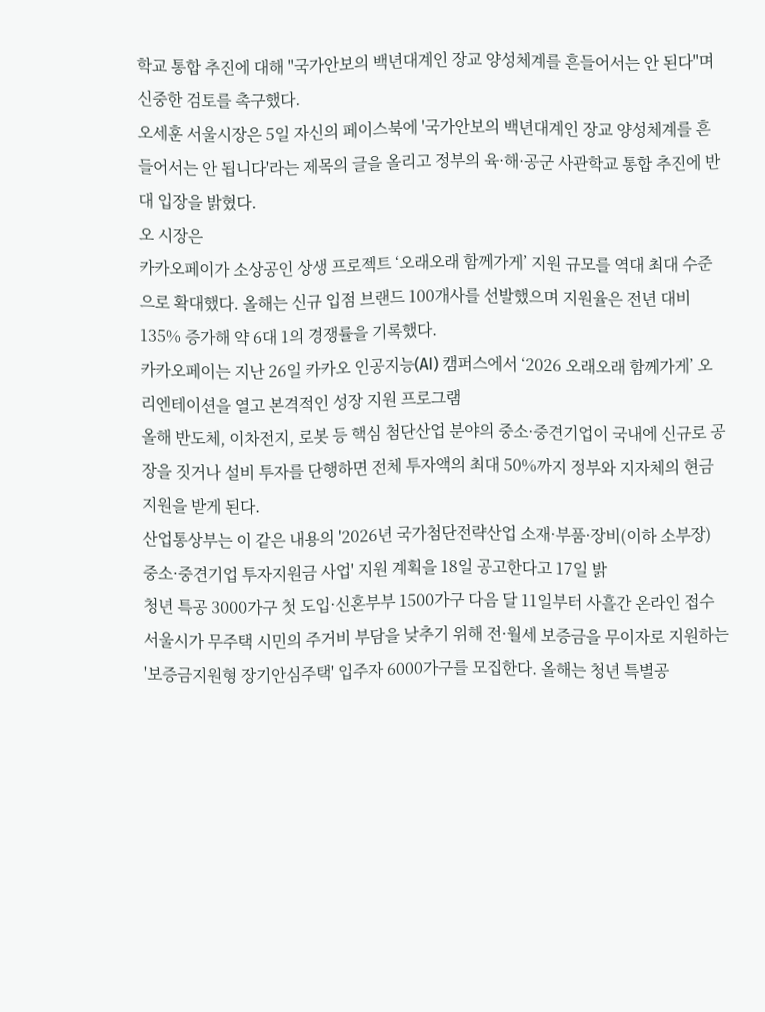학교 통합 추진에 대해 "국가안보의 백년대계인 장교 양성체계를 흔들어서는 안 된다"며 신중한 검토를 촉구했다.
오세훈 서울시장은 5일 자신의 페이스북에 '국가안보의 백년대계인 장교 양성체계를 흔들어서는 안 됩니다'라는 제목의 글을 올리고 정부의 육·해·공군 사관학교 통합 추진에 반대 입장을 밝혔다.
오 시장은
카카오페이가 소상공인 상생 프로젝트 ‘오래오래 함께가게’ 지원 규모를 역대 최대 수준으로 확대했다. 올해는 신규 입점 브랜드 100개사를 선발했으며 지원율은 전년 대비 135% 증가해 약 6대 1의 경쟁률을 기록했다.
카카오페이는 지난 26일 카카오 인공지능(AI) 캠퍼스에서 ‘2026 오래오래 함께가게’ 오리엔테이션을 열고 본격적인 성장 지원 프로그램
올해 반도체, 이차전지, 로봇 등 핵심 첨단산업 분야의 중소·중견기업이 국내에 신규로 공장을 짓거나 설비 투자를 단행하면 전체 투자액의 최대 50%까지 정부와 지자체의 현금 지원을 받게 된다.
산업통상부는 이 같은 내용의 '2026년 국가첨단전략산업 소재·부품·장비(이하 소부장) 중소·중견기업 투자지원금 사업' 지원 계획을 18일 공고한다고 17일 밝
청년 특공 3000가구 첫 도입·신혼부부 1500가구 다음 달 11일부터 사흘간 온라인 접수
서울시가 무주택 시민의 주거비 부담을 낮추기 위해 전·월세 보증금을 무이자로 지원하는 '보증금지원형 장기안심주택' 입주자 6000가구를 모집한다. 올해는 청년 특별공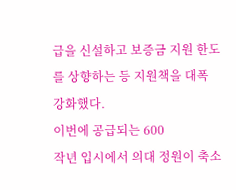급을 신설하고 보증금 지원 한도를 상향하는 등 지원책을 대폭 강화했다.
이번에 공급되는 600
작년 입시에서 의대 정원이 축소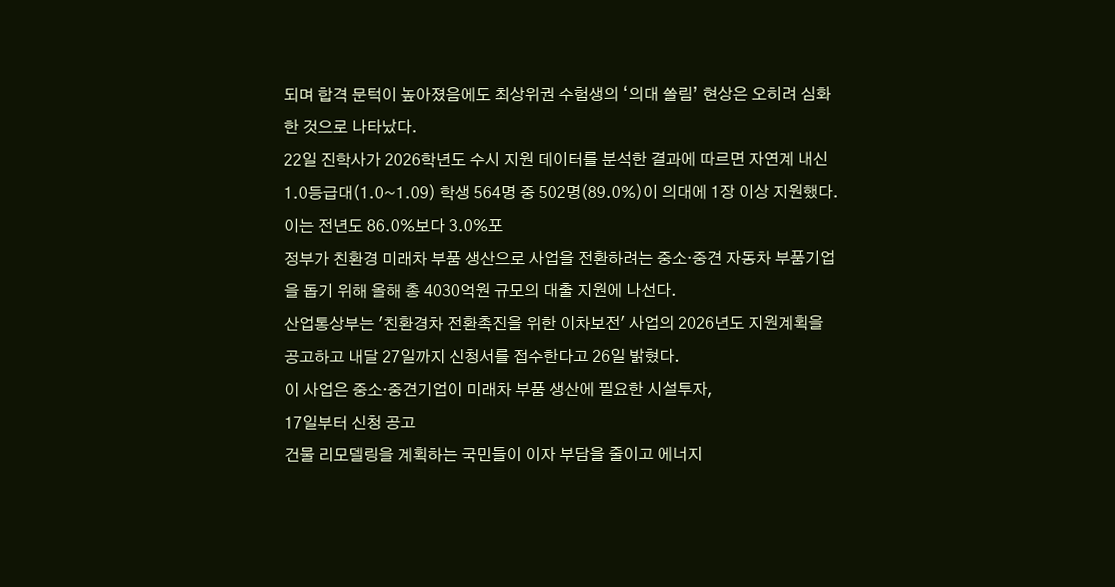되며 합격 문턱이 높아졌음에도 최상위권 수험생의 ‘의대 쏠림’ 현상은 오히려 심화한 것으로 나타났다.
22일 진학사가 2026학년도 수시 지원 데이터를 분석한 결과에 따르면 자연계 내신 1.0등급대(1.0~1.09) 학생 564명 중 502명(89.0%)이 의대에 1장 이상 지원했다. 이는 전년도 86.0%보다 3.0%포
정부가 친환경 미래차 부품 생산으로 사업을 전환하려는 중소·중견 자동차 부품기업을 돕기 위해 올해 총 4030억원 규모의 대출 지원에 나선다.
산업통상부는 '친환경차 전환촉진을 위한 이차보전' 사업의 2026년도 지원계획을 공고하고 내달 27일까지 신청서를 접수한다고 26일 밝혔다.
이 사업은 중소·중견기업이 미래차 부품 생산에 필요한 시설투자,
17일부터 신청 공고
건물 리모델링을 계획하는 국민들이 이자 부담을 줄이고 에너지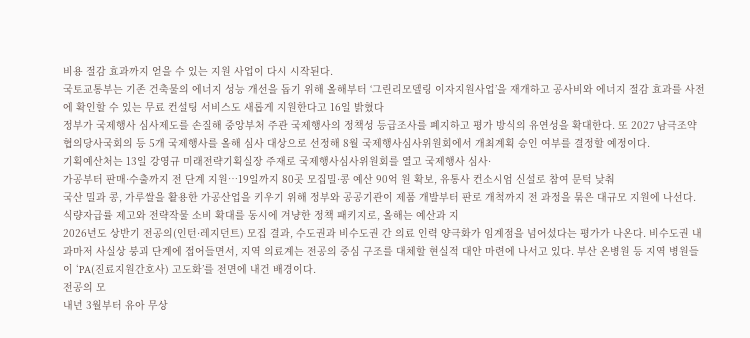비용 절감 효과까지 얻을 수 있는 지원 사업이 다시 시작된다.
국토교통부는 기존 건축물의 에너지 성능 개선을 돕기 위해 올해부터 ‘그린리모델링 이자지원사업’을 재개하고 공사비와 에너지 절감 효과를 사전에 확인할 수 있는 무료 컨설팅 서비스도 새롭게 지원한다고 16일 밝혔다
정부가 국제행사 심사제도를 손질해 중앙부처 주관 국제행사의 정책성 등급조사를 폐지하고 평가 방식의 유연성을 확대한다. 또 2027 남극조약협의당사국회의 등 5개 국제행사를 올해 심사 대상으로 선정해 8월 국제행사심사위원회에서 개최계획 승인 여부를 결정할 예정이다.
기획예산처는 13일 강영규 미래전략기획실장 주재로 국제행사심사위원회를 열고 국제행사 심사·
가공부터 판매·수출까지 전 단계 지원…19일까지 80곳 모집밀·콩 예산 90억 원 확보, 유통사 컨소시엄 신설로 참여 문턱 낮춰
국산 밀과 콩, 가루쌀을 활용한 가공산업을 키우기 위해 정부와 공공기관이 제품 개발부터 판로 개척까지 전 과정을 묶은 대규모 지원에 나선다. 식량자급률 제고와 전략작물 소비 확대를 동시에 겨냥한 정책 패키지로, 올해는 예산과 지
2026년도 상반기 전공의(인턴·레지던트) 모집 결과, 수도권과 비수도권 간 의료 인력 양극화가 임계점을 넘어섰다는 평가가 나온다. 비수도권 내과마저 사실상 붕괴 단계에 접어들면서, 지역 의료계는 전공의 중심 구조를 대체할 현실적 대안 마련에 나서고 있다. 부산 온병원 등 지역 병원들이 ‘PA(진료지원간호사) 고도화’를 전면에 내건 배경이다.
전공의 모
내년 3월부터 유아 무상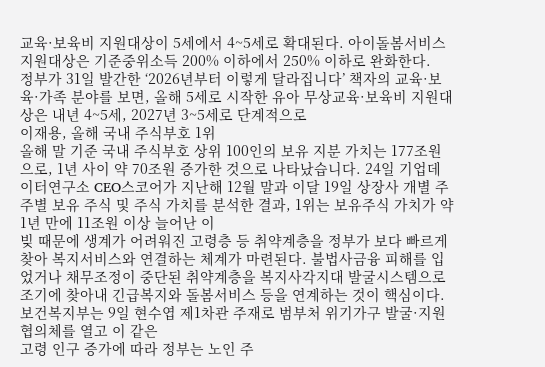교육·보육비 지원대상이 5세에서 4~5세로 확대된다. 아이돌봄서비스 지원대상은 기준중위소득 200% 이하에서 250% 이하로 완화한다.
정부가 31일 발간한 ‘2026년부터 이렇게 달라집니다’ 책자의 교육·보육·가족 분야를 보면, 올해 5세로 시작한 유아 무상교육·보육비 지원대상은 내년 4~5세, 2027년 3~5세로 단계적으로
이재용, 올해 국내 주식부호 1위
올해 말 기준 국내 주식부호 상위 100인의 보유 지분 가치는 177조원으로, 1년 사이 약 70조원 증가한 것으로 나타났습니다. 24일 기업데이터연구소 CEO스코어가 지난해 12월 말과 이달 19일 상장사 개별 주주별 보유 주식 및 주식 가치를 분석한 결과, 1위는 보유주식 가치가 약 1년 만에 11조원 이상 늘어난 이
빚 때문에 생계가 어려워진 고령층 등 취약계층을 정부가 보다 빠르게 찾아 복지서비스와 연결하는 체계가 마련된다. 불법사금융 피해를 입었거나 채무조정이 중단된 취약계층을 복지사각지대 발굴시스템으로 조기에 찾아내 긴급복지와 돌봄서비스 등을 연계하는 것이 핵심이다.
보건복지부는 9일 현수엽 제1차관 주재로 범부처 위기가구 발굴·지원 협의체를 열고 이 같은
고령 인구 증가에 따라 정부는 노인 주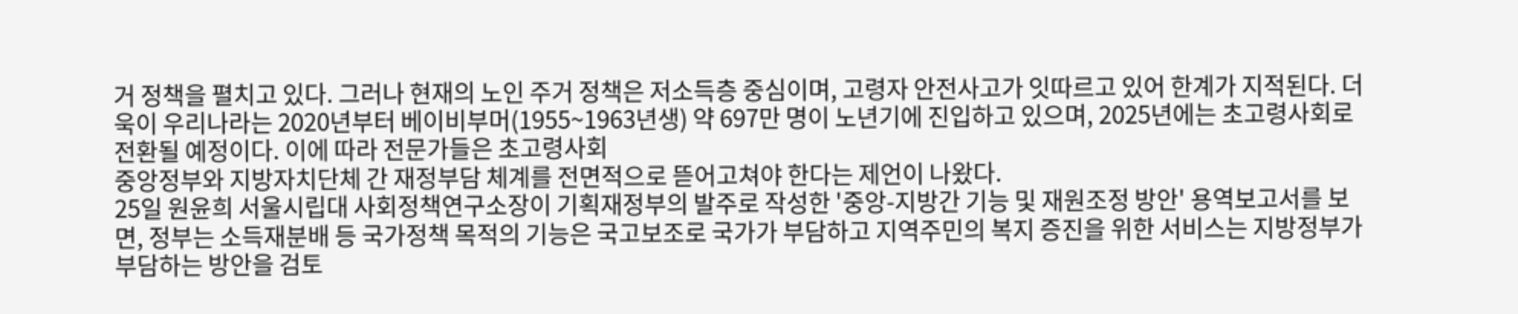거 정책을 펼치고 있다. 그러나 현재의 노인 주거 정책은 저소득층 중심이며, 고령자 안전사고가 잇따르고 있어 한계가 지적된다. 더욱이 우리나라는 2020년부터 베이비부머(1955~1963년생) 약 697만 명이 노년기에 진입하고 있으며, 2025년에는 초고령사회로 전환될 예정이다. 이에 따라 전문가들은 초고령사회
중앙정부와 지방자치단체 간 재정부담 체계를 전면적으로 뜯어고쳐야 한다는 제언이 나왔다.
25일 원윤희 서울시립대 사회정책연구소장이 기획재정부의 발주로 작성한 '중앙-지방간 기능 및 재원조정 방안' 용역보고서를 보면, 정부는 소득재분배 등 국가정책 목적의 기능은 국고보조로 국가가 부담하고 지역주민의 복지 증진을 위한 서비스는 지방정부가 부담하는 방안을 검토